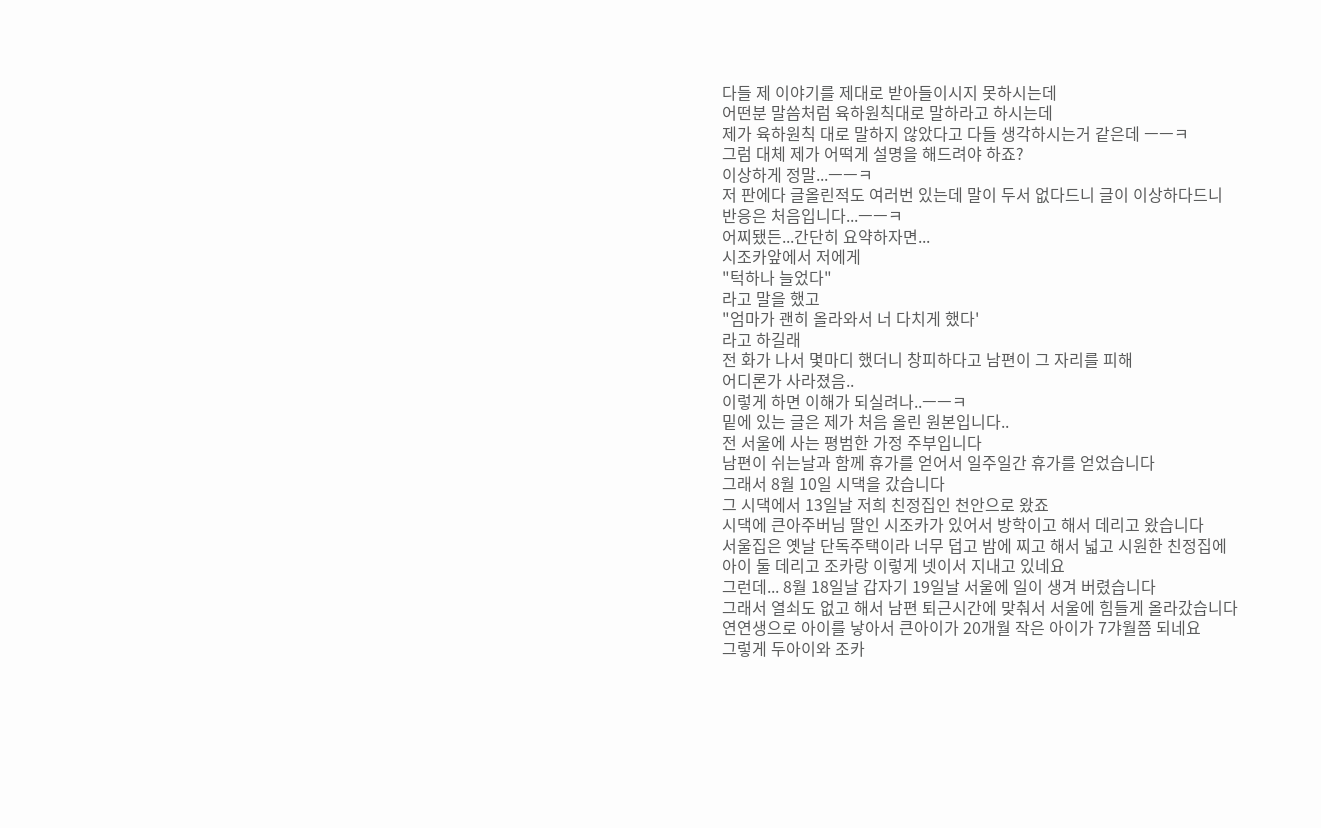다들 제 이야기를 제대로 받아들이시지 못하시는데
어떤분 말씀처럼 육하원칙대로 말하라고 하시는데
제가 육하원칙 대로 말하지 않았다고 다들 생각하시는거 같은데 ㅡㅡㅋ
그럼 대체 제가 어떡게 설명을 해드려야 하죠?
이상하게 정말...ㅡㅡㅋ
저 판에다 글올린적도 여러번 있는데 말이 두서 없다드니 글이 이상하다드니
반응은 처음입니다...ㅡㅡㅋ
어찌됐든...간단히 요약하자면...
시조카앞에서 저에게
"턱하나 늘었다"
라고 말을 했고
"엄마가 괜히 올라와서 너 다치게 했다'
라고 하길래
전 화가 나서 몇마디 했더니 창피하다고 남편이 그 자리를 피해
어디론가 사라졌음..
이렇게 하면 이해가 되실려나..ㅡㅡㅋ
밑에 있는 글은 제가 처음 올린 원본입니다..
전 서울에 사는 평범한 가정 주부입니다
남편이 쉬는날과 함께 휴가를 얻어서 일주일간 휴가를 얻었습니다
그래서 8월 10일 시댁을 갔습니다
그 시댁에서 13일날 저희 친정집인 천안으로 왔죠
시댁에 큰아주버님 딸인 시조카가 있어서 방학이고 해서 데리고 왔습니다
서울집은 옛날 단독주택이라 너무 덥고 밤에 찌고 해서 넓고 시원한 친정집에
아이 둘 데리고 조카랑 이렇게 넷이서 지내고 있네요
그런데... 8월 18일날 갑자기 19일날 서울에 일이 생겨 버렸습니다
그래서 열쇠도 없고 해서 남편 퇴근시간에 맞춰서 서울에 힘들게 올라갔습니다
연연생으로 아이를 낳아서 큰아이가 20개월 작은 아이가 7갸월쯤 되네요
그렇게 두아이와 조카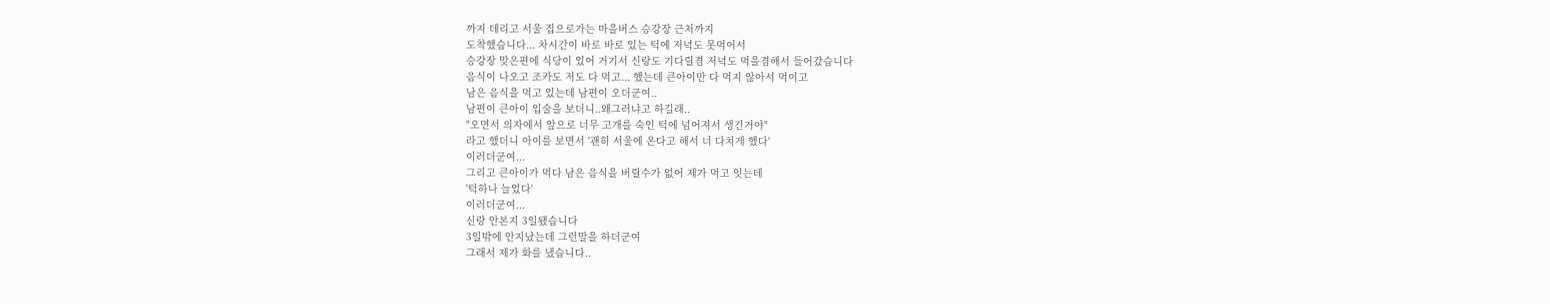까지 데리고 서울 집으로가는 마을버스 승강장 근처까지
도착했습니다... 차시간이 바로 바로 있는 턱에 저녁도 못먹어서
승강장 맞은편에 식당이 있어 거기서 신랑도 기다릴겸 저녁도 먹을겸해서 들어갔습니다
음식이 나오고 조카도 저도 다 먹고... 했는데 큰아이만 다 먹지 않아서 먹이고
남은 음식을 먹고 있는데 남편이 오더군여..
남편이 큰아이 입술을 보더니..왜그러냐고 하길래..
"오면서 의자에서 앞으로 너무 고개를 숙인 턱에 넘어져서 생긴거야"
라고 했더니 아이를 보면서 '괜히 서울에 온다고 해서 너 다치게 했다'
이러더군여...
그리고 큰아이가 먹다 남은 음식을 버릴수가 없어 제가 먹고 잇는데
'턱하나 늘었다'
이러더군여...
신랑 안본지 3일됐습니다
3일밖에 안지났는데 그런말을 하더군여
그래서 제가 화를 냈습니다..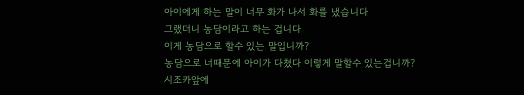아이에게 하는 말이 너무 화가 나서 화를 냈습니다
그랬더니 농담이라고 하는 겁니다
이게 농담으로 할수 있는 말입니까?
농담으로 너때문에 아이가 다쳤다 이렇게 말할수 있는겁니까?
시조카앞에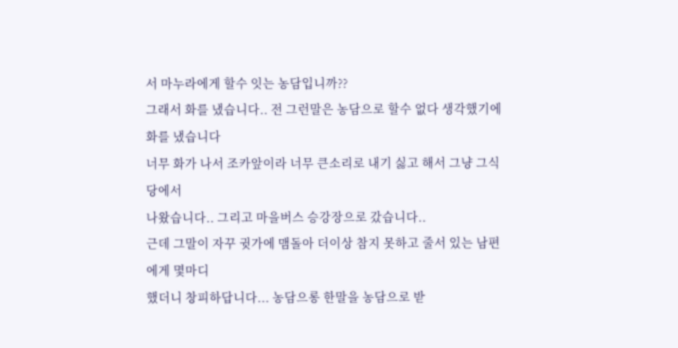서 마누라에게 할수 잇는 농담입니까??
그래서 화를 냈습니다.. 전 그런말은 농담으로 할수 없다 생각했기에
화를 냈습니다
너무 화가 나서 조카앞이라 너무 큰소리로 내기 싫고 해서 그냥 그식당에서
나왔습니다.. 그리고 마을버스 승강장으로 갔습니다..
근데 그말이 자꾸 귓가에 맴돌아 더이상 참지 못하고 줄서 있는 남편에게 몇마디
했더니 창피하답니다... 농담으롱 한말을 농담으로 받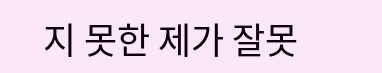지 못한 제가 잘못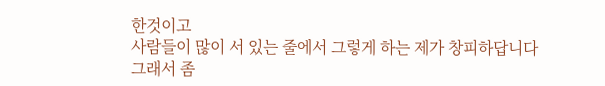한것이고
사람들이 많이 서 있는 줄에서 그렇게 하는 제가 창피하답니다
그래서 좀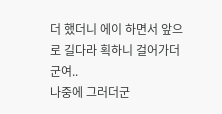더 했더니 에이 하면서 앞으로 길다라 획하니 걸어가더군여..
나중에 그러더군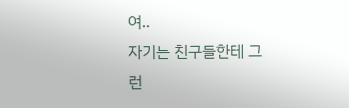여..
자기는 친구들한테 그런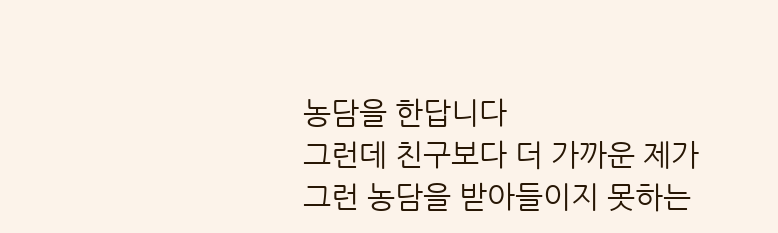농담을 한답니다
그런데 친구보다 더 가까운 제가 그런 농담을 받아들이지 못하는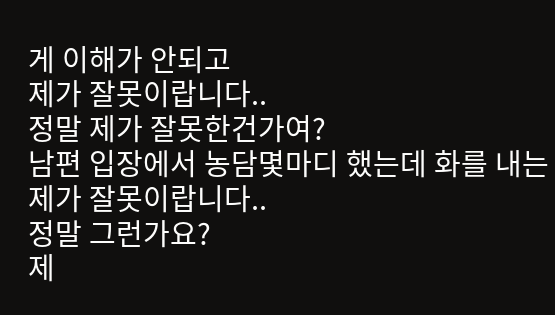게 이해가 안되고
제가 잘못이랍니다..
정말 제가 잘못한건가여?
남편 입장에서 농담몇마디 했는데 화를 내는 제가 잘못이랍니다..
정말 그런가요?
제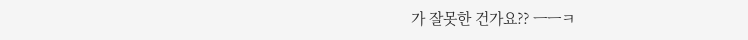가 잘못한 건가요?? ㅡㅡㅋ